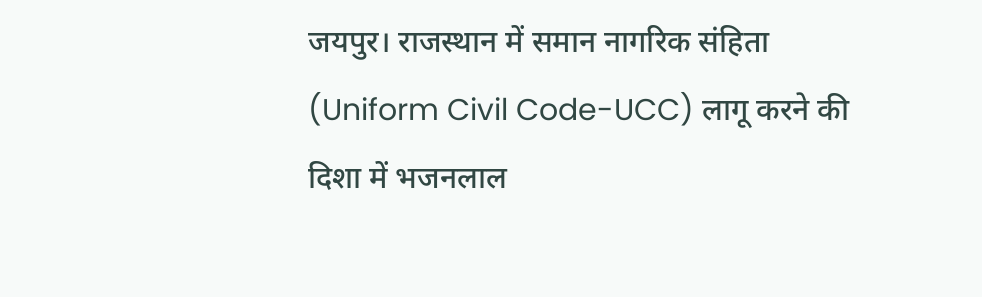जयपुर। राजस्थान में समान नागरिक संहिता (Uniform Civil Code-UCC) लागू करने की दिशा में भजनलाल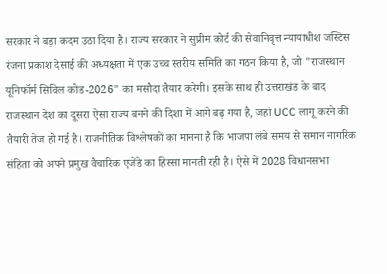सरकार ने बड़ा कदम उठा दिया है। राज्य सरकार ने सुप्रीम कोर्ट की सेवानिवृत्त न्यायाधीश जस्टिस रंजना प्रकाश देसाई की अध्यक्षता में एक उच्च स्तरीय समिति का गठन किया है, जो "राजस्थान यूनिफॉर्म सिविल कोड-2026" का मसौदा तैयार करेगी। इसके साथ ही उत्तराखंड के बाद राजस्थान देश का दूसरा ऐसा राज्य बनने की दिशा में आगे बढ़ गया है, जहां UCC लागू करने की तैयारी तेज हो गई है। राजनीतिक विश्लेषकों का मानना है कि भाजपा लंबे समय से समान नागरिक संहिता को अपने प्रमुख वैचारिक एजेंडे का हिस्सा मानती रही है। ऐसे में 2028 विधानसभा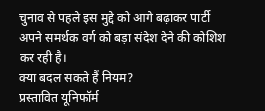चुनाव से पहले इस मुद्दे को आगे बढ़ाकर पार्टी अपने समर्थक वर्ग को बड़ा संदेश देने की कोशिश कर रही है।
क्या बदल सकते हैं नियम?
प्रस्तावित यूनिफॉर्म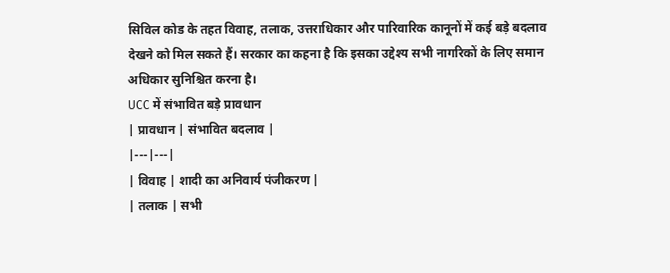सिविल कोड के तहत विवाह, तलाक, उत्तराधिकार और पारिवारिक कानूनों में कई बड़े बदलाव देखने को मिल सकते हैं। सरकार का कहना है कि इसका उद्देश्य सभी नागरिकों के लिए समान अधिकार सुनिश्चित करना है।
UCC में संभावित बड़े प्रावधान
| प्रावधान | संभावित बदलाव |
|---|---|
| विवाह | शादी का अनिवार्य पंजीकरण |
| तलाक | सभी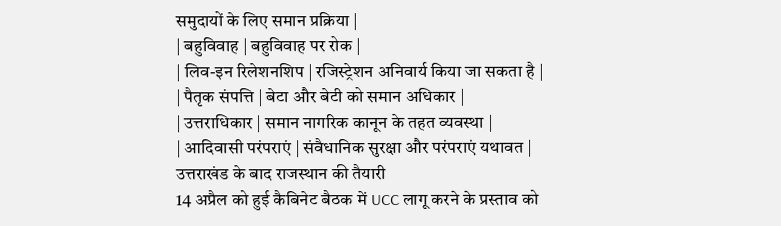समुदायों के लिए समान प्रक्रिया |
| बहुविवाह | बहुविवाह पर रोक |
| लिव-इन रिलेशनशिप | रजिस्ट्रेशन अनिवार्य किया जा सकता है |
| पैतृक संपत्ति | बेटा और बेटी को समान अधिकार |
| उत्तराधिकार | समान नागरिक कानून के तहत व्यवस्था |
| आदिवासी परंपराएं | संवैधानिक सुरक्षा और परंपराएं यथावत |
उत्तराखंड के बाद राजस्थान की तैयारी
14 अप्रैल को हुई कैबिनेट बैठक में UCC लागू करने के प्रस्ताव को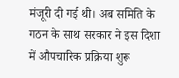मंजूरी दी गई थी। अब समिति के गठन के साथ सरकार ने इस दिशा में औपचारिक प्रक्रिया शुरू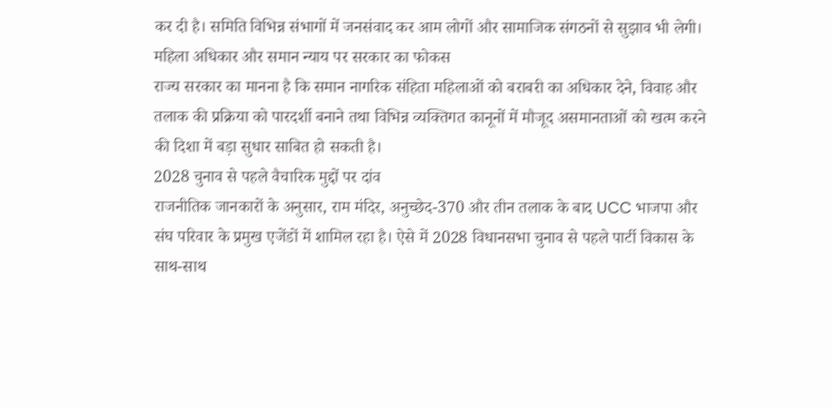कर दी है। समिति विभिन्न संभागों में जनसंवाद कर आम लोगों और सामाजिक संगठनों से सुझाव भी लेगी।
महिला अधिकार और समान न्याय पर सरकार का फोकस
राज्य सरकार का मानना है कि समान नागरिक संहिता महिलाओं को बराबरी का अधिकार देने, विवाह और तलाक की प्रक्रिया को पारदर्शी बनाने तथा विभिन्न व्यक्तिगत कानूनों में मौजूद असमानताओं को खत्म करने की दिशा में बड़ा सुधार साबित हो सकती है।
2028 चुनाव से पहले वैचारिक मुद्दों पर दांव
राजनीतिक जानकारों के अनुसार, राम मंदिर, अनुच्छेद-370 और तीन तलाक के बाद UCC भाजपा और संघ परिवार के प्रमुख एजेंडों में शामिल रहा है। ऐसे में 2028 विधानसभा चुनाव से पहले पार्टी विकास के साथ-साथ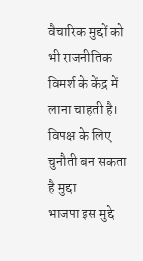वैचारिक मुद्दों को भी राजनीतिक विमर्श के केंद्र में लाना चाहती है।
विपक्ष के लिए चुनौती बन सकता है मुद्दा
भाजपा इस मुद्दे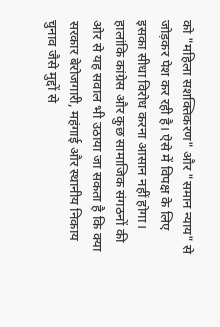को "महिला सशक्तिकरण" और "समान न्याय" से जोड़कर पेश कर रही है। ऐसे में विपक्ष के लिए इसका सीधा विरोध करना आसान नहीं होगा। हालांकि कांग्रेस और कुछ सामाजिक संगठनों की ओर से यह सवाल भी उठाया जा सकता है कि क्या सरकार बेरोजगारी, महंगाई और स्थानीय निकाय चुनाव जैसे मुद्दों से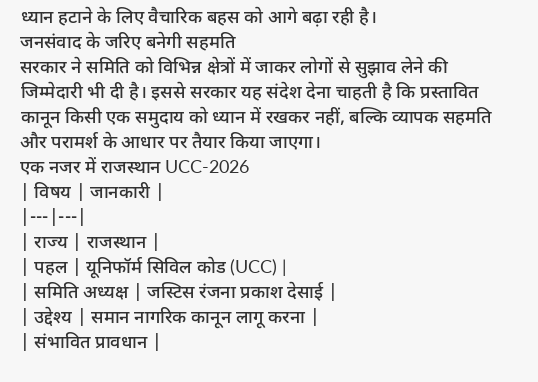ध्यान हटाने के लिए वैचारिक बहस को आगे बढ़ा रही है।
जनसंवाद के जरिए बनेगी सहमति
सरकार ने समिति को विभिन्न क्षेत्रों में जाकर लोगों से सुझाव लेने की जिम्मेदारी भी दी है। इससे सरकार यह संदेश देना चाहती है कि प्रस्तावित कानून किसी एक समुदाय को ध्यान में रखकर नहीं, बल्कि व्यापक सहमति और परामर्श के आधार पर तैयार किया जाएगा।
एक नजर में राजस्थान UCC-2026
| विषय | जानकारी |
|---|---|
| राज्य | राजस्थान |
| पहल | यूनिफॉर्म सिविल कोड (UCC) |
| समिति अध्यक्ष | जस्टिस रंजना प्रकाश देसाई |
| उद्देश्य | समान नागरिक कानून लागू करना |
| संभावित प्रावधान |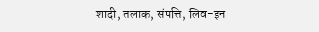शादी, तलाक, संपत्ति, लिव-इन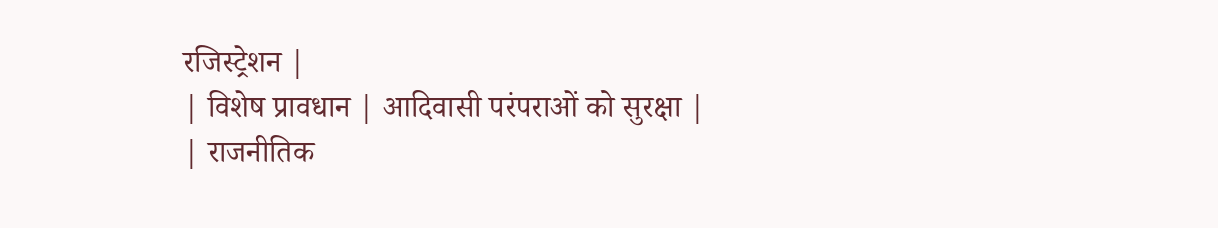रजिस्ट्रेशन |
| विशेष प्रावधान | आदिवासी परंपराओं को सुरक्षा |
| राजनीतिक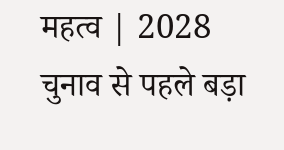महत्व | 2028 चुनाव से पहले बड़ा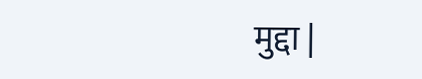मुद्दा |